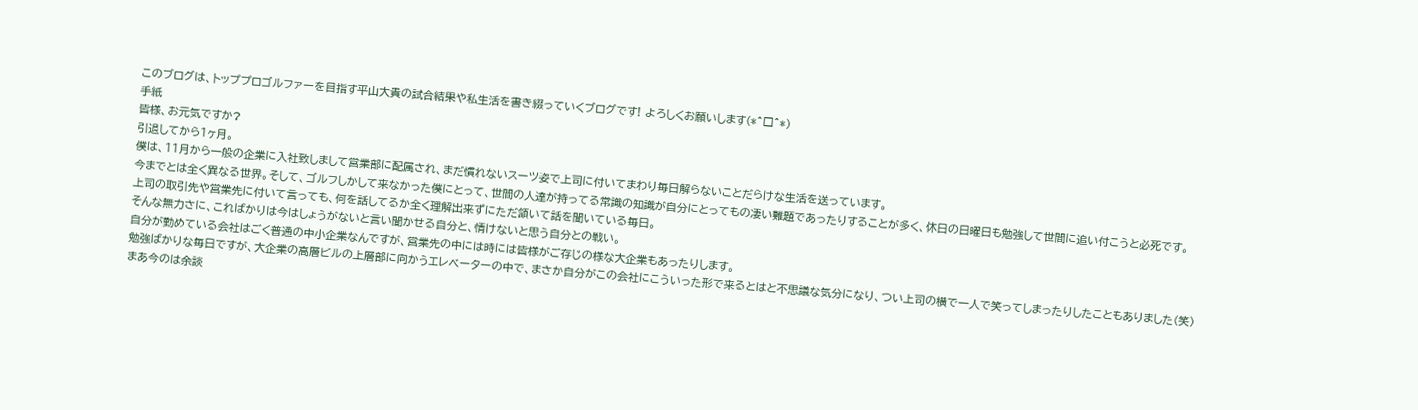このブログは、トッププロゴルファーを目指す平山大貴の試合結果や私生活を書き綴っていくブログです! よろしくお願いします(*^□^*)
手紙
皆様、お元気ですか?
引退してから1ヶ月。
僕は、11月から一般の企業に入社致しまして営業部に配属され、まだ慣れないスーツ姿で上司に付いてまわり毎日解らないことだらけな生活を送っています。
今までとは全く異なる世界。そして、ゴルフしかして来なかった僕にとって、世間の人達が持ってる常識の知識が自分にとってもの凄い難題であったりすることが多く、休日の日曜日も勉強して世間に追い付こうと必死です。
上司の取引先や営業先に付いて言っても、何を話してるか全く理解出来ずにただ頷いて話を聞いている毎日。
そんな無力さに、こればかりは今はしょうがないと言い聞かせる自分と、情けないと思う自分との戦い。
自分が勤めている会社はごく普通の中小企業なんですが、営業先の中には時には皆様がご存じの様な大企業もあったりします。
勉強ばかりな毎日ですが、大企業の高層ビルの上層部に向かうエレベーターの中で、まさか自分がこの会社にこういった形で来るとはと不思議な気分になり、つい上司の横で一人で笑ってしまったりしたこともありました(笑)
まあ今のは余談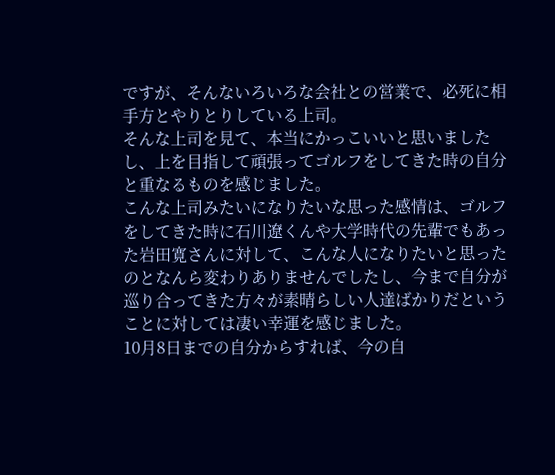ですが、そんないろいろな会社との営業で、必死に相手方とやりとりしている上司。
そんな上司を見て、本当にかっこいいと思いましたし、上を目指して頑張ってゴルフをしてきた時の自分と重なるものを感じました。
こんな上司みたいになりたいな思った感情は、ゴルフをしてきた時に石川遼くんや大学時代の先輩でもあった岩田寛さんに対して、こんな人になりたいと思ったのとなんら変わりありませんでしたし、今まで自分が巡り合ってきた方々が素晴らしい人達ばかりだということに対しては凄い幸運を感じました。
10月8日までの自分からすれば、今の自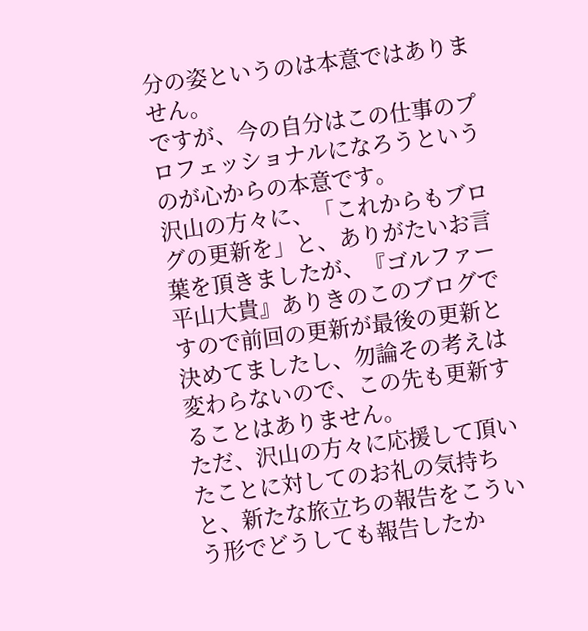分の姿というのは本意ではありません。
ですが、今の自分はこの仕事のプロフェッショナルになろうというのが心からの本意です。
沢山の方々に、「これからもブログの更新を」と、ありがたいお言葉を頂きましたが、『ゴルファー平山大貴』ありきのこのブログですので前回の更新が最後の更新と決めてましたし、勿論その考えは変わらないので、この先も更新することはありません。
ただ、沢山の方々に応援して頂いたことに対してのお礼の気持ちと、新たな旅立ちの報告をこういう形でどうしても報告したか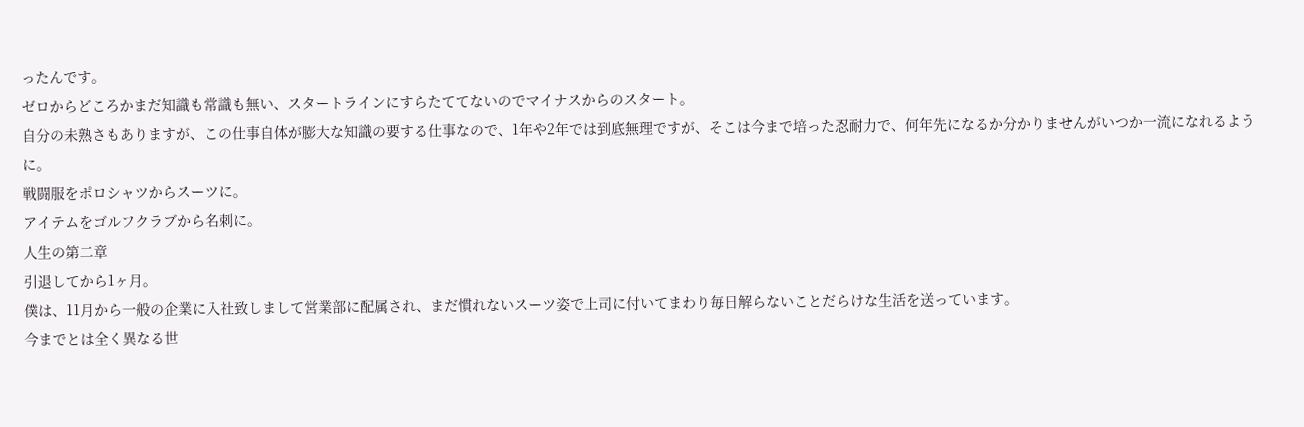ったんです。
ゼロからどころかまだ知識も常識も無い、スタートラインにすらたててないのでマイナスからのスタート。
自分の未熟さもありますが、この仕事自体が膨大な知識の要する仕事なので、1年や2年では到底無理ですが、そこは今まで培った忍耐力で、何年先になるか分かりませんがいつか一流になれるように。
戦闘服をポロシャツからスーツに。
アイテムをゴルフクラブから名刺に。
人生の第二章
引退してから1ヶ月。
僕は、11月から一般の企業に入社致しまして営業部に配属され、まだ慣れないスーツ姿で上司に付いてまわり毎日解らないことだらけな生活を送っています。
今までとは全く異なる世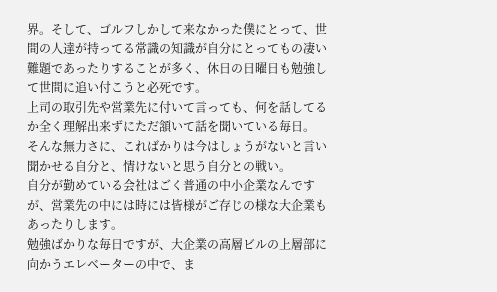界。そして、ゴルフしかして来なかった僕にとって、世間の人達が持ってる常識の知識が自分にとってもの凄い難題であったりすることが多く、休日の日曜日も勉強して世間に追い付こうと必死です。
上司の取引先や営業先に付いて言っても、何を話してるか全く理解出来ずにただ頷いて話を聞いている毎日。
そんな無力さに、こればかりは今はしょうがないと言い聞かせる自分と、情けないと思う自分との戦い。
自分が勤めている会社はごく普通の中小企業なんですが、営業先の中には時には皆様がご存じの様な大企業もあったりします。
勉強ばかりな毎日ですが、大企業の高層ビルの上層部に向かうエレベーターの中で、ま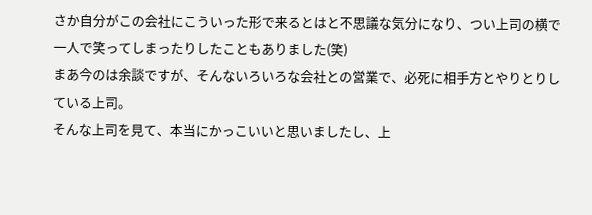さか自分がこの会社にこういった形で来るとはと不思議な気分になり、つい上司の横で一人で笑ってしまったりしたこともありました(笑)
まあ今のは余談ですが、そんないろいろな会社との営業で、必死に相手方とやりとりしている上司。
そんな上司を見て、本当にかっこいいと思いましたし、上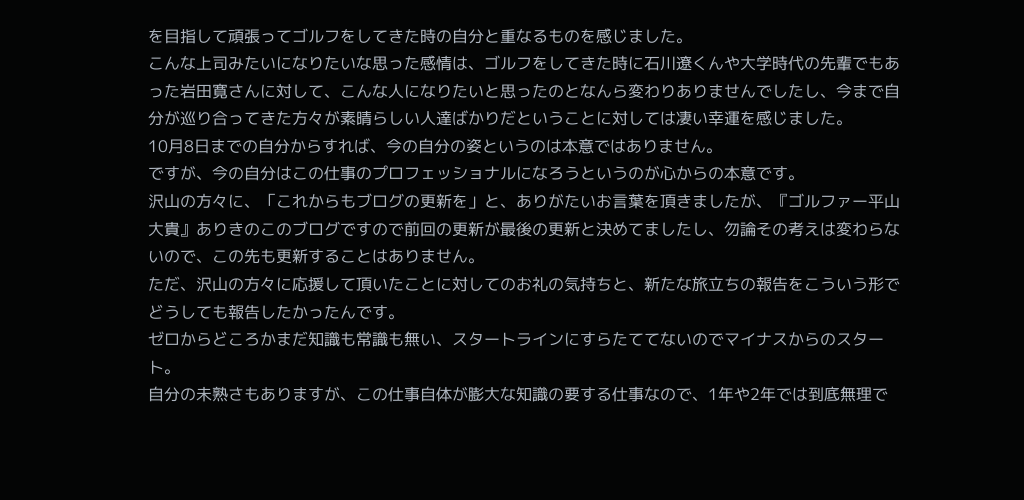を目指して頑張ってゴルフをしてきた時の自分と重なるものを感じました。
こんな上司みたいになりたいな思った感情は、ゴルフをしてきた時に石川遼くんや大学時代の先輩でもあった岩田寛さんに対して、こんな人になりたいと思ったのとなんら変わりありませんでしたし、今まで自分が巡り合ってきた方々が素晴らしい人達ばかりだということに対しては凄い幸運を感じました。
10月8日までの自分からすれば、今の自分の姿というのは本意ではありません。
ですが、今の自分はこの仕事のプロフェッショナルになろうというのが心からの本意です。
沢山の方々に、「これからもブログの更新を」と、ありがたいお言葉を頂きましたが、『ゴルファー平山大貴』ありきのこのブログですので前回の更新が最後の更新と決めてましたし、勿論その考えは変わらないので、この先も更新することはありません。
ただ、沢山の方々に応援して頂いたことに対してのお礼の気持ちと、新たな旅立ちの報告をこういう形でどうしても報告したかったんです。
ゼロからどころかまだ知識も常識も無い、スタートラインにすらたててないのでマイナスからのスタート。
自分の未熟さもありますが、この仕事自体が膨大な知識の要する仕事なので、1年や2年では到底無理で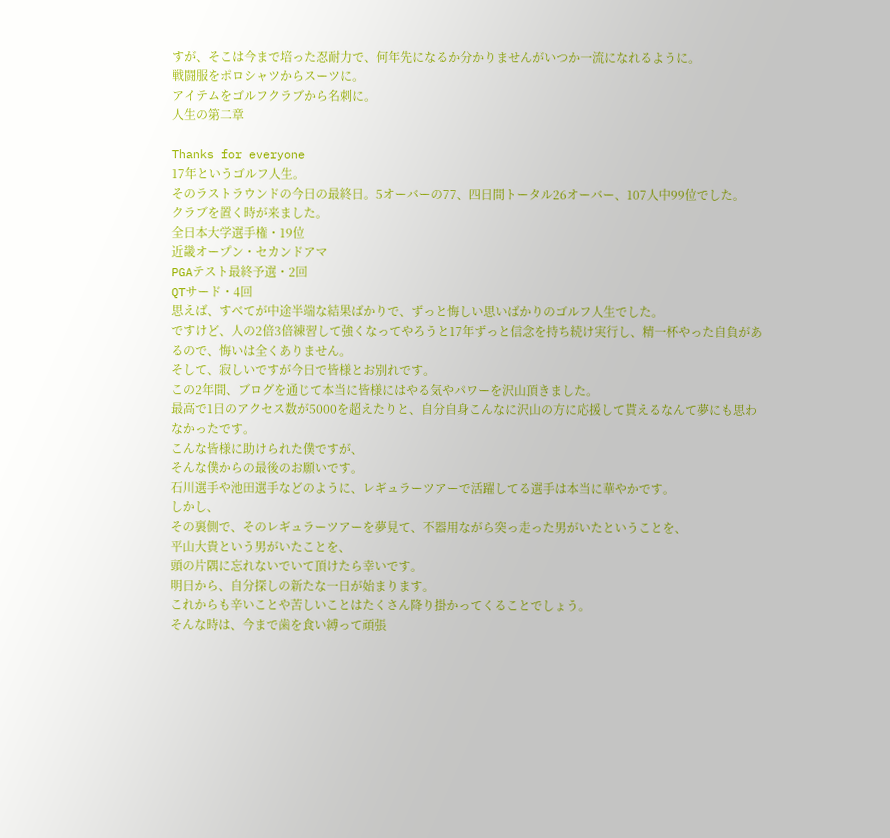すが、そこは今まで培った忍耐力で、何年先になるか分かりませんがいつか一流になれるように。
戦闘服をポロシャツからスーツに。
アイテムをゴルフクラブから名刺に。
人生の第二章

Thanks for everyone
17年というゴルフ人生。
そのラストラウンドの今日の最終日。5オーバーの77、四日間トータル26オーバー、107人中99位でした。
クラブを置く時が来ました。
全日本大学選手権・19位
近畿オープン・セカンドアマ
PGAテスト最終予選・2回
QTサード・4回
思えば、すべてが中途半端な結果ばかりで、ずっと悔しい思いばかりのゴルフ人生でした。
ですけど、人の2倍3倍練習して強くなってやろうと17年ずっと信念を持ち続け実行し、精一杯やった自負があるので、悔いは全くありません。
そして、寂しいですが今日で皆様とお別れです。
この2年間、ブログを通じて本当に皆様にはやる気やパワーを沢山頂きました。
最高で1日のアクセス数が5000を超えたりと、自分自身こんなに沢山の方に応援して貰えるなんて夢にも思わなかったです。
こんな皆様に助けられた僕ですが、
そんな僕からの最後のお願いです。
石川選手や池田選手などのように、レギュラーツアーで活躍してる選手は本当に華やかです。
しかし、
その裏側で、そのレギュラーツアーを夢見て、不器用ながら突っ走った男がいたということを、
平山大貴という男がいたことを、
頭の片隅に忘れないでいて頂けたら幸いです。
明日から、自分探しの新たな一日が始まります。
これからも辛いことや苦しいことはたくさん降り掛かってくることでしょう。
そんな時は、今まで歯を食い縛って頑張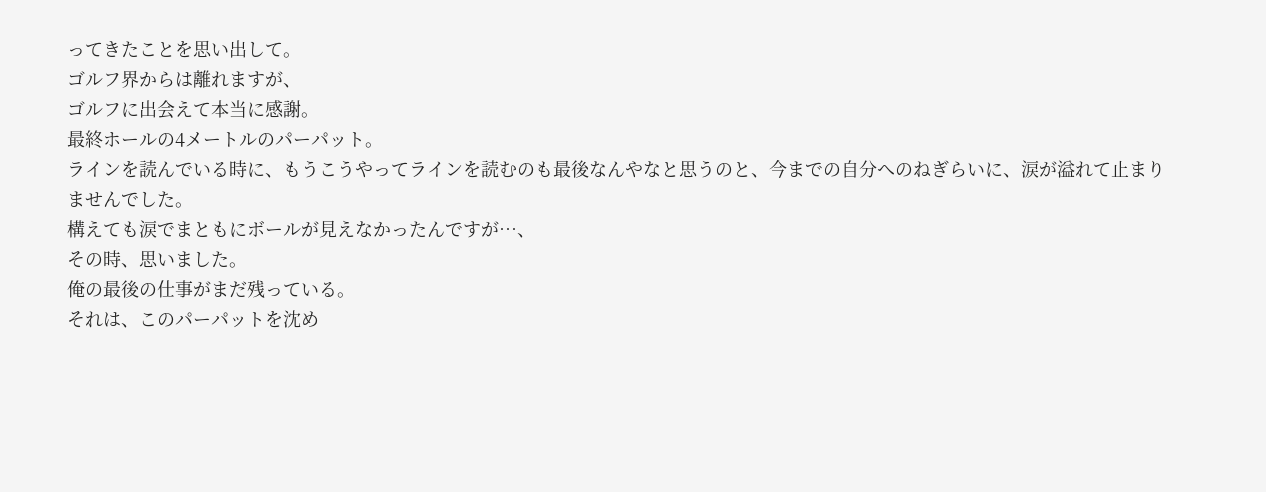ってきたことを思い出して。
ゴルフ界からは離れますが、
ゴルフに出会えて本当に感謝。
最終ホールの4メートルのパーパット。
ラインを読んでいる時に、もうこうやってラインを読むのも最後なんやなと思うのと、今までの自分へのねぎらいに、涙が溢れて止まりませんでした。
構えても涙でまともにボールが見えなかったんですが…、
その時、思いました。
俺の最後の仕事がまだ残っている。
それは、このパーパットを沈め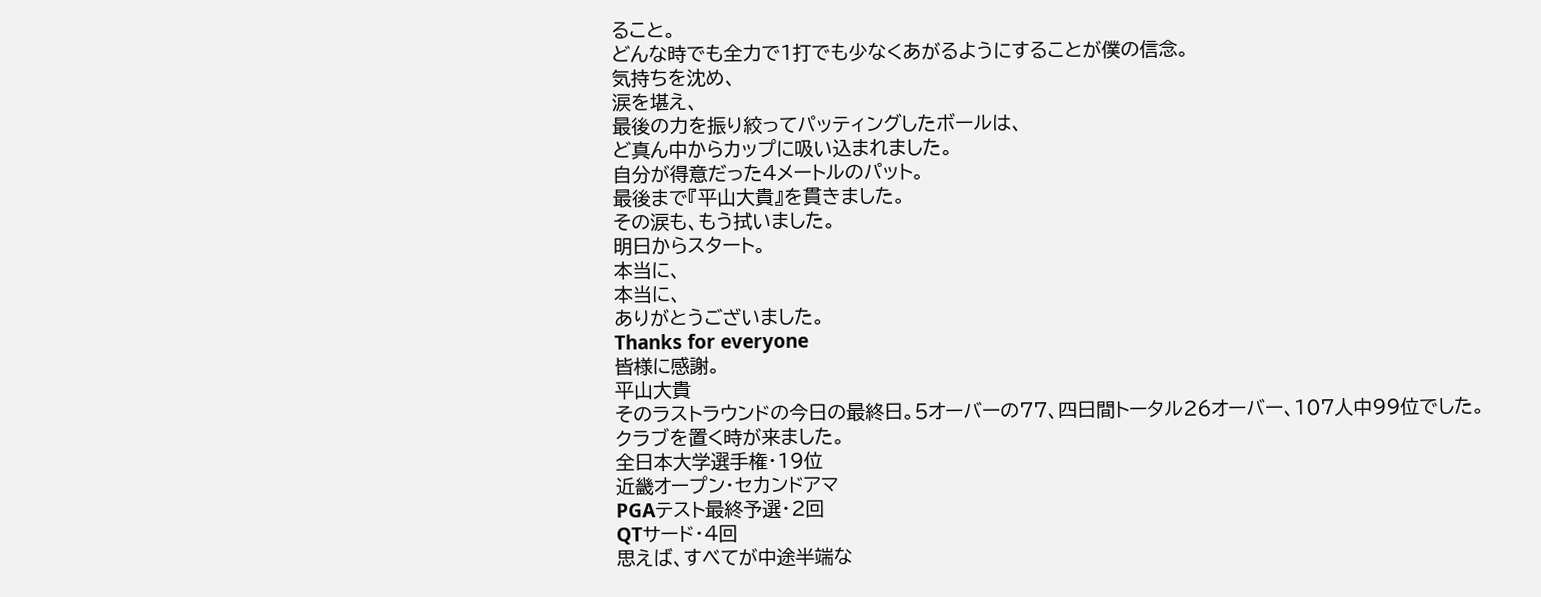ること。
どんな時でも全力で1打でも少なくあがるようにすることが僕の信念。
気持ちを沈め、
涙を堪え、
最後の力を振り絞ってパッティングしたボールは、
ど真ん中からカップに吸い込まれました。
自分が得意だった4メートルのパット。
最後まで『平山大貴』を貫きました。
その涙も、もう拭いました。
明日からスタート。
本当に、
本当に、
ありがとうございました。
Thanks for everyone
皆様に感謝。
平山大貴
そのラストラウンドの今日の最終日。5オーバーの77、四日間トータル26オーバー、107人中99位でした。
クラブを置く時が来ました。
全日本大学選手権・19位
近畿オープン・セカンドアマ
PGAテスト最終予選・2回
QTサード・4回
思えば、すべてが中途半端な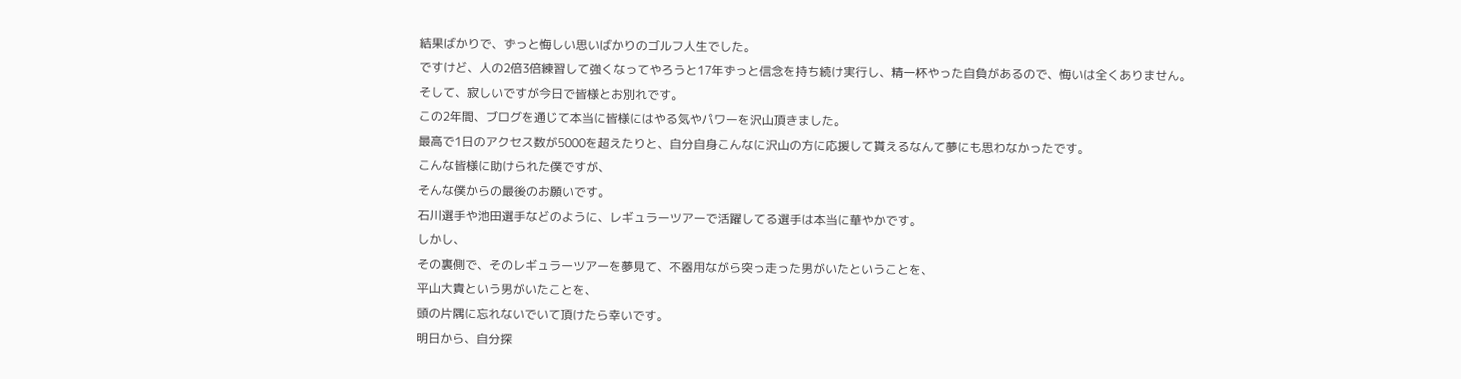結果ばかりで、ずっと悔しい思いばかりのゴルフ人生でした。
ですけど、人の2倍3倍練習して強くなってやろうと17年ずっと信念を持ち続け実行し、精一杯やった自負があるので、悔いは全くありません。
そして、寂しいですが今日で皆様とお別れです。
この2年間、ブログを通じて本当に皆様にはやる気やパワーを沢山頂きました。
最高で1日のアクセス数が5000を超えたりと、自分自身こんなに沢山の方に応援して貰えるなんて夢にも思わなかったです。
こんな皆様に助けられた僕ですが、
そんな僕からの最後のお願いです。
石川選手や池田選手などのように、レギュラーツアーで活躍してる選手は本当に華やかです。
しかし、
その裏側で、そのレギュラーツアーを夢見て、不器用ながら突っ走った男がいたということを、
平山大貴という男がいたことを、
頭の片隅に忘れないでいて頂けたら幸いです。
明日から、自分探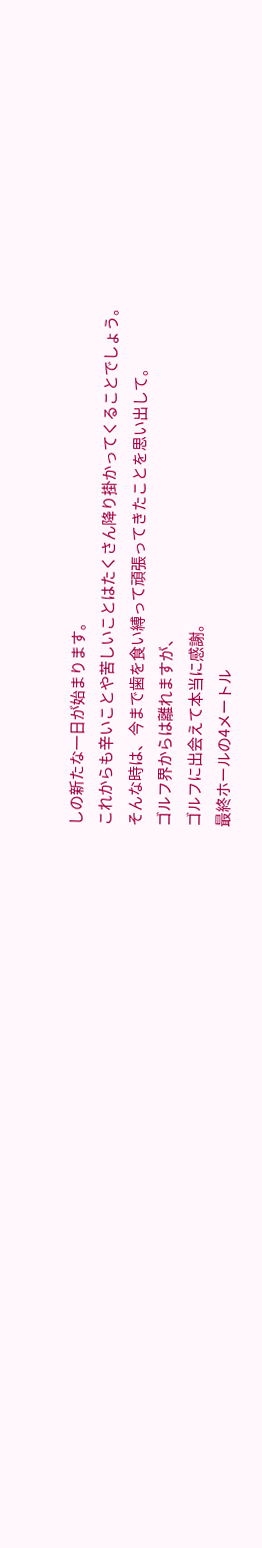しの新たな一日が始まります。
これからも辛いことや苦しいことはたくさん降り掛かってくることでしょう。
そんな時は、今まで歯を食い縛って頑張ってきたことを思い出して。
ゴルフ界からは離れますが、
ゴルフに出会えて本当に感謝。
最終ホールの4メートル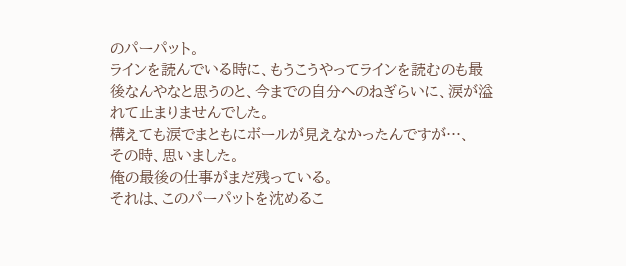のパーパット。
ラインを読んでいる時に、もうこうやってラインを読むのも最後なんやなと思うのと、今までの自分へのねぎらいに、涙が溢れて止まりませんでした。
構えても涙でまともにボールが見えなかったんですが…、
その時、思いました。
俺の最後の仕事がまだ残っている。
それは、このパーパットを沈めるこ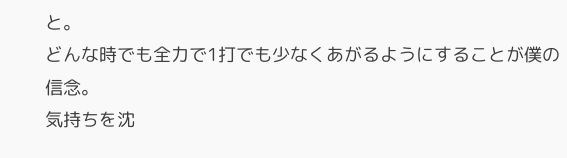と。
どんな時でも全力で1打でも少なくあがるようにすることが僕の信念。
気持ちを沈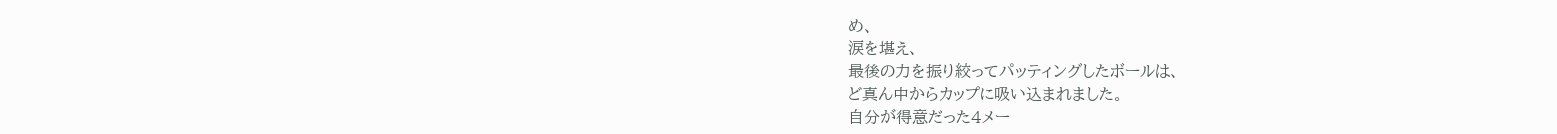め、
涙を堪え、
最後の力を振り絞ってパッティングしたボールは、
ど真ん中からカップに吸い込まれました。
自分が得意だった4メー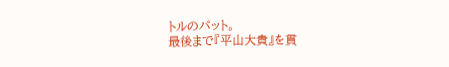トルのパット。
最後まで『平山大貴』を貫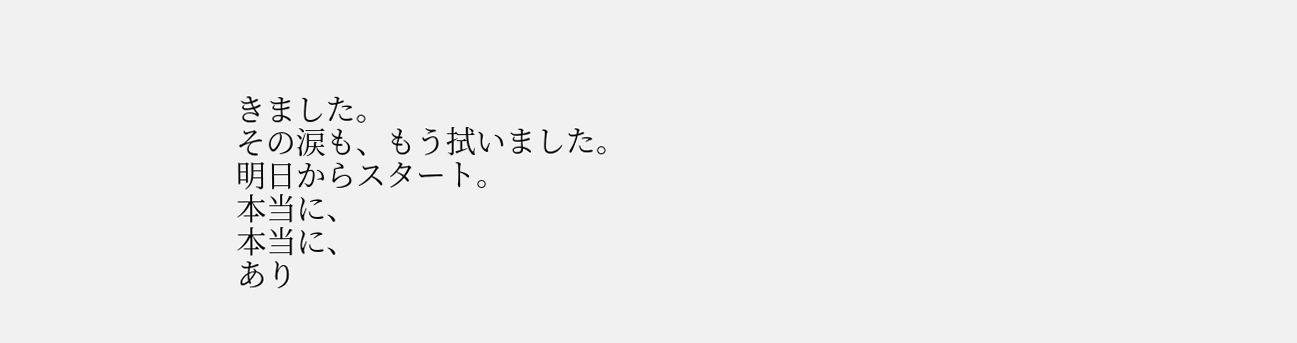きました。
その涙も、もう拭いました。
明日からスタート。
本当に、
本当に、
あり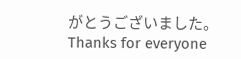がとうございました。
Thanks for everyone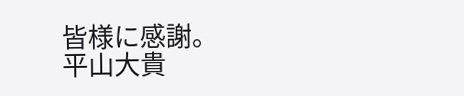皆様に感謝。
平山大貴